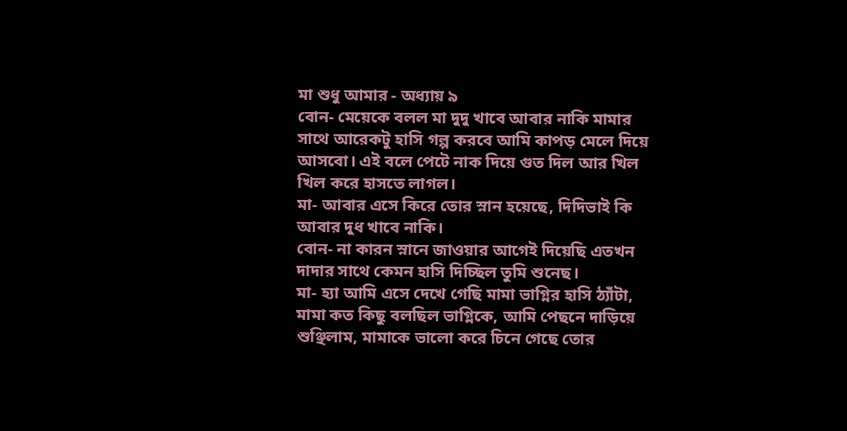মা শুধু আমার - অধ্যায় ৯
বোন- মেয়েকে বলল মা দুদু খাবে আবার নাকি মামার সাথে আরেকটু হাসি গল্প করবে আমি কাপড় মেলে দিয়ে আসবো। এই বলে পেটে নাক দিয়ে গুত দিল আর খিল খিল করে হাসতে লাগল।
মা- আবার এসে কিরে তোর স্নান হয়েছে, দিদিভাই কি আবার দুধ খাবে নাকি।
বোন- না কারন স্নানে জাওয়ার আগেই দিয়েছি এতখন দাদার সাথে কেমন হাসি দিচ্ছিল তুমি শুনেছ।
মা- হ্যা আমি এসে দেখে গেছি মামা ভাগ্নির হাসি ঠ্যাঁটা, মামা কত কিছু বলছিল ভাগ্নিকে, আমি পেছনে দাড়িয়ে শুঞ্ছিলাম, মামাকে ভালো করে চিনে গেছে তোর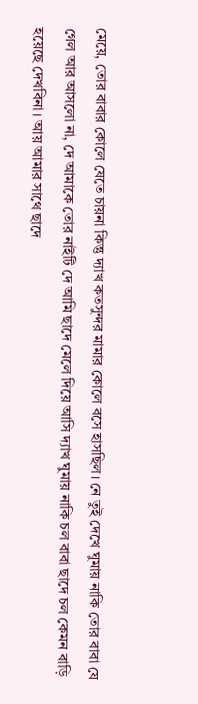মেয়ে, তোর বাবার কোলে যেতে চায়না কিন্তু দ্যাখ কতসুন্দর মামার কোলে বসে হাসছিল। নে তুই দেখে ঘুমায় নাকি তোর বাবা যে গেল আর আসলো না, দে আমাকে তোর নাইটি দে আমি ছাদে মেলে দিয়ে আসি দ্যাখ ঘুমায় নাকি চল বাবা ছাদে চল কেমন বাড়ি হয়েছে দেখবিনা। আয় আমার সাথে ছাদে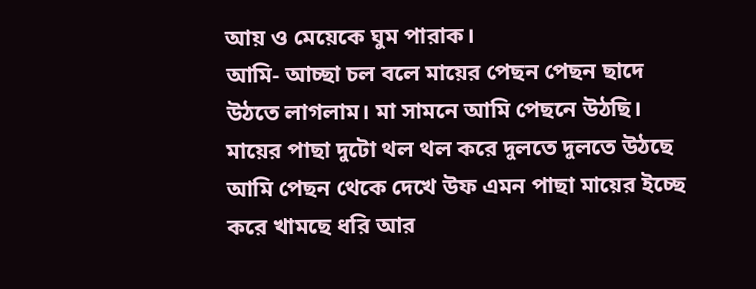আয় ও মেয়েকে ঘুম পারাক।
আমি- আচ্ছা চল বলে মায়ের পেছন পেছন ছাদে উঠতে লাগলাম। মা সামনে আমি পেছনে উঠছি। মায়ের পাছা দুটো থল থল করে দুলতে দুলতে উঠছে আমি পেছন থেকে দেখে উফ এমন পাছা মায়ের ইচ্ছে করে খামছে ধরি আর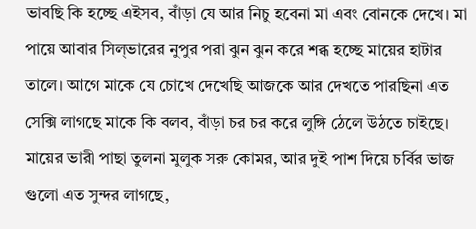ভাবছি কি হচ্ছে এইসব, বাঁড়া যে আর নিচু হবেনা মা এবং বোনকে দেখে। মা পায়ে আবার সিল্ভারের নুপুর পরা ঝুন ঝুন করে শব্ধ হচ্ছে মায়ের হাটার তালে। আগে মাকে যে চোখে দেখেছি আজকে আর দেখতে পারছিনা এত সেক্সি লাগছে মাকে কি বলব, বাঁড়া চর চর করে লুঙ্গি ঠেলে উঠতে চাইছে। মায়ের ভারী পাছা তুলনা মুলুক সরু কোমর, আর দুই পাশ দিয়ে চর্বির ভাজ গুলো এত সুন্দর লাগছে,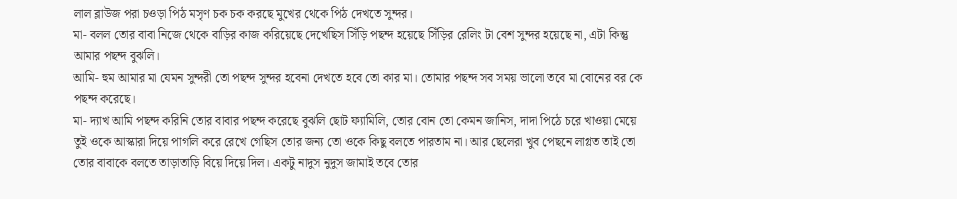লাল ব্লাউজ পরা চওড়া পিঠ মসৃণ চক চক করছে মুখের থেকে পিঠ দেখতে সুন্দর।
মা- বলল তোর বাবা নিজে থেকে বাড়ির কাজ করিয়েছে দেখেছিস সিঁড়ি পছন্দ হয়েছে সিঁড়ির রেলিং টা বেশ সুন্দর হয়েছে না, এটা কিন্তু আমার পছন্দ বুঝলি।
আমি- হুম আমার মা যেমন সুন্দরী তো পছন্দ সুন্দর হবেনা দেখতে হবে তো কার মা। তোমার পছন্দ সব সময় ভালো তবে মা বোনের বর কে পছন্দ করেছে।
মা- দ্যাখ আমি পছন্দ করিনি তোর বাবার পছন্দ করেছে বুঝলি ছোট ফ্যামিলি, তোর বোন তো কেমন জানিস, দাদা পিঠে চরে খাওয়া মেয়ে তুই ওকে আস্কারা দিয়ে পাগলি করে রেখে গেছিস তোর জন্য তো ওকে কিছু বলতে পারতাম না। আর ছেলেরা খুব পেছনে লাগ্লত তাই তো তোর বাবাকে বলতে তাড়াতাড়ি বিয়ে দিয়ে দিল। একটু নাদুস নুদুস জামাই তবে তোর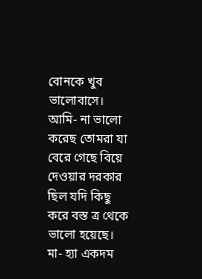বোনকে খুব ভালোবাসে।
আমি- না ভালো করেছ তোমরা যা বেরে গেছে বিয়ে দেওয়ার দরকার ছিল যদি কিছু করে বস্ত ত্র থেকে ভালো হয়েছে।
মা- হ্যা একদম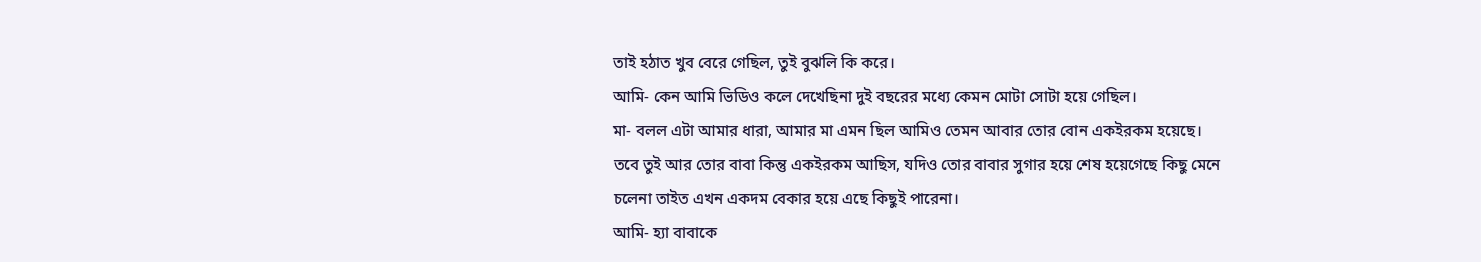তাই হঠাত খুব বেরে গেছিল, তুই বুঝলি কি করে।
আমি- কেন আমি ভিডিও কলে দেখেছিনা দুই বছরের মধ্যে কেমন মোটা সোটা হয়ে গেছিল।
মা- বলল এটা আমার ধারা, আমার মা এমন ছিল আমিও তেমন আবার তোর বোন একইরকম হয়েছে। তবে তুই আর তোর বাবা কিন্তু একইরকম আছিস, যদিও তোর বাবার সুগার হয়ে শেষ হয়েগেছে কিছু মেনে চলেনা তাইত এখন একদম বেকার হয়ে এছে কিছুই পারেনা।
আমি- হ্যা বাবাকে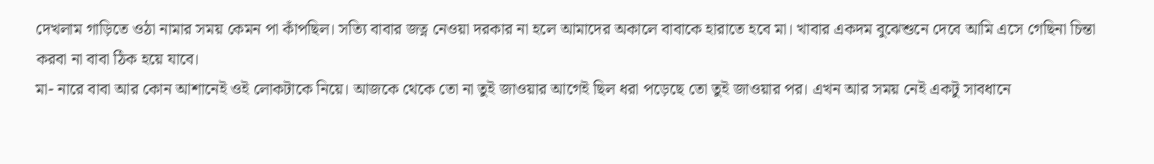দেখলাম গাড়িতে ওঠা নামার সময় কেমন পা কাঁপছিল। সত্যি বাবার জত্ন নেওয়া দরকার না হলে আমাদের অকালে বাবাকে হারাতে হবে মা। খাবার একদম বুঝেশুনে দেবে আমি এসে গেছিনা চিন্তা করবা না বাবা ঠিক হয়ে যাবে।
মা- নারে বাবা আর কোন আশানেই ওই লোকটাকে নিয়ে। আজকে থেকে তো না তুই জাওয়ার আগেই ছিল ধরা পড়েছে তো তুই জাওয়ার পর। এখন আর সময় নেই একটু সাবধানে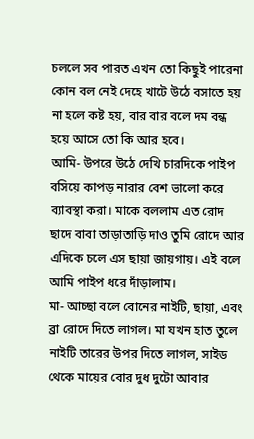চললে সব পারত এখন তো কিছুই পারেনা কোন বল নেই দেহে খাটে উঠে বসাতে হয় না হলে কষ্ট হয়, বার বার বলে দম বন্ধ হয়ে আসে তো কি আর হবে।
আমি- উপরে উঠে দেখি চারদিকে পাইপ বসিয়ে কাপড় নারার বেশ ভালো করে ব্যাবস্থা করা। মাকে বললাম এত রোদ ছাদে বাবা তাড়াতাড়ি দাও তুমি রোদে আর এদিকে চলে এস ছায়া জায়গায়। এই বলে আমি পাইপ ধরে দাঁড়ালাম।
মা- আচ্ছা বলে বোনের নাইটি, ছায়া, এবং ব্রা রোদে দিতে লাগল। মা যখন হাত তুলে নাইটি তারের উপর দিতে লাগল, সাইড থেকে মায়ের বোর দুধ দুটো আবার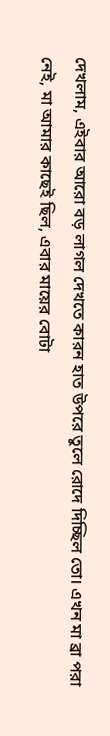দেখলাম, এইবার আরো বড় লাগল দেখতে কারন হাত উপরে তুলে রোদে দিচ্ছিল তো। এখন মা ব্রা পরা নেই, মা আমার কাছেই ছিল, এবার মায়ের বোটা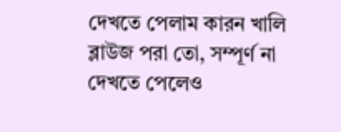দেখতে পেলাম কারন খালি ব্লাউজ পরা তো, সম্পূর্ণ না দেখতে পেলেও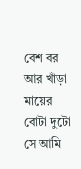বেশ বর আর খাঁড়া মায়ের বোটা দুটো সে আমি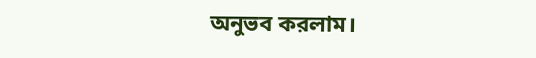অনুভব করলাম।